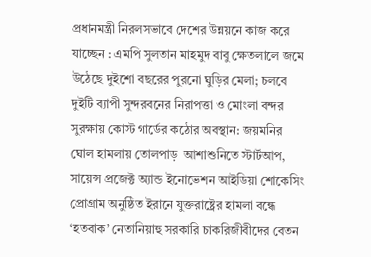প্রধানমন্ত্রী নিরলসভাবে দেশের উন্নয়নে কাজ করে যাচ্ছেন : এমপি সুলতান মাহমুদ বাবু ক্ষেতলালে জমে উঠেছে দুইশো বছরের পুরনো ঘুড়ির মেলা; চলবে দুইটি ব্যাপী সুন্দরবনের নিরাপত্তা ও মোংলা বন্দর সুরক্ষায় কোস্ট গার্ডের কঠোর অবস্থান: জয়মনির ঘোল হামলায় তোলপাড়  আশাশুনিতে স্টার্টআপ, সায়েন্স প্রজেক্ট অ্যান্ড ইনোভেশন আইডিয়া শোকেসিং প্রোগ্রাম অনুষ্ঠিত ইরানে যুক্তরাষ্ট্রের হামলা বন্ধে ‘হতবাক’ নেতানিয়াহু সরকারি চাকরিজীবীদের বেতন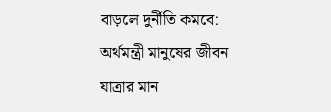বাড়লে দুর্নীতি কমবে: অর্থমন্ত্রী মানুষের জীবন যাত্রার মান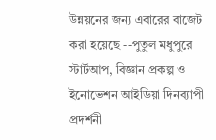উন্নয়নের জন্য এবারের বাজেট করা হয়েছে --পুতুল মধুপুরে স্টার্টআপ, বিজ্ঞান প্রকল্প ও ইনোভেশন আইডিয়া দিনব্যাপী প্রদর্শনী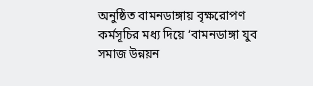অনুষ্ঠিত বামনডাঙ্গায় বৃক্ষরোপণ কর্মসূচির মধ্য দিয়ে ‘বামনডাঙ্গা যুব সমাজ উন্নয়ন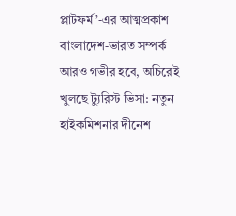প্লাটফর্ম’-এর আত্মপ্রকাশ বাংলাদেশ-ভারত সম্পর্ক আরও গভীর হবে, অচিরেই খুলছে ট্যুরিস্ট ভিসা: নতুন হাইকমিশনার দীনেশ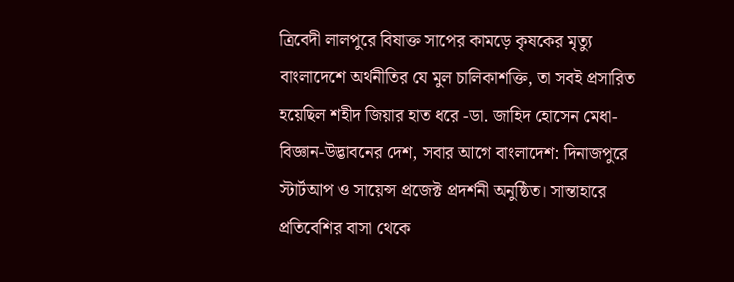ত্রিবেদী লালপুরে বিষাক্ত সাপের কামড়ে কৃষকের মৃত্যু বাংলাদেশে অর্থনীতির যে মুল চালিকাশক্তি, তা সবই প্রসারিত হয়েছিল শহীদ জিয়ার হাত ধরে -ডা. জাহিদ হোসেন মেধা-বিজ্ঞান-উদ্ভাবনের দেশ, সবার আগে বাংলাদেশ: দিনাজপুরে স্টার্টআপ ও সায়েন্স প্রজেক্ট প্রদর্শনী অনুষ্ঠিত। সান্তাহারে প্রতিবেশির বাসা থেকে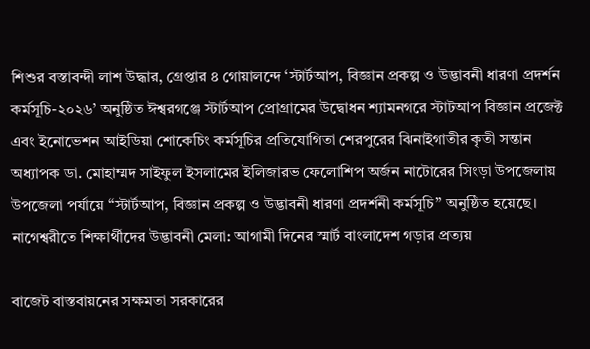শিশুর বস্তাবন্দী লাশ উদ্ধার, গ্রেপ্তার ৪ গোয়ালন্দে ‘স্টার্টআপ, বিজ্ঞান প্রকল্প ও উদ্ভাবনী ধারণা প্রদর্শন কর্মসূচি-২০২৬’ অনুষ্ঠিত ঈশ্বরগঞ্জে স্টার্টআপ প্রোগ্রামের উদ্বোধন শ্যামনগরে স্টাটআপ বিজ্ঞান প্রজেক্ট এবং ইনোভেশন আইডিয়া শোকেচিং কর্মসূচির প্রতিযোগিতা শেরপুরের ঝিনাইগাতীর কৃতী সন্তান অধ্যাপক ডা. মোহাম্মদ সাইফুল ইসলামের ইলিজারভ ফেলোশিপ অর্জন নাটোরের সিংড়া উপজেলায় উপজেলা পর্যায়ে “স্টার্টআপ, বিজ্ঞান প্রকল্প ও উদ্ভাবনী ধারণা প্রদর্শনী কর্মসূচি” অনুষ্ঠিত হয়েছে। নাগেশ্বরীতে শিক্ষার্থীদের উদ্ভাবনী মেলা: আগামী দিনের স্মার্ট বাংলাদেশ গড়ার প্রত্যয়

বাজেট বাস্তবায়নের সক্ষমতা সরকারের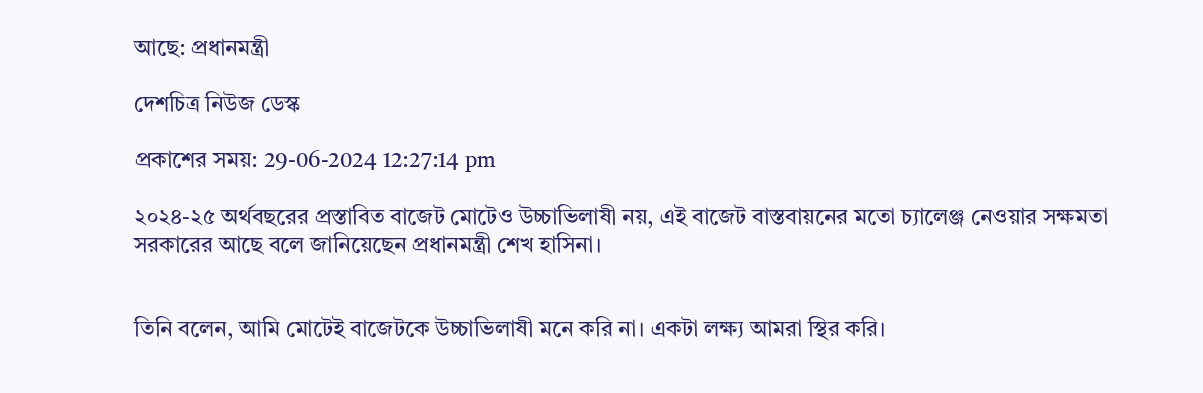আছে: প্রধানমন্ত্রী

দেশচিত্র নিউজ ডেস্ক

প্রকাশের সময়: 29-06-2024 12:27:14 pm

২০২৪-২৫ অর্থবছরের প্রস্তাবিত বাজেট মোটেও উচ্চাভিলাষী নয়, এই বাজেট বাস্তবায়নের মতো চ্যালেঞ্জ নেওয়ার সক্ষমতা সরকারের আছে বলে জানিয়েছেন প্রধানমন্ত্রী শেখ হাসিনা।


তিনি বলেন, আমি মোটেই বাজেটকে উচ্চাভিলাষী মনে করি না। একটা লক্ষ্য আমরা স্থির করি।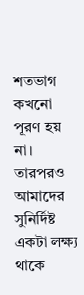শতভাগ কখনো পূরণ হয় না। তারপরও আমাদের সুনির্দিষ্ট একটা লক্ষ্য থাকে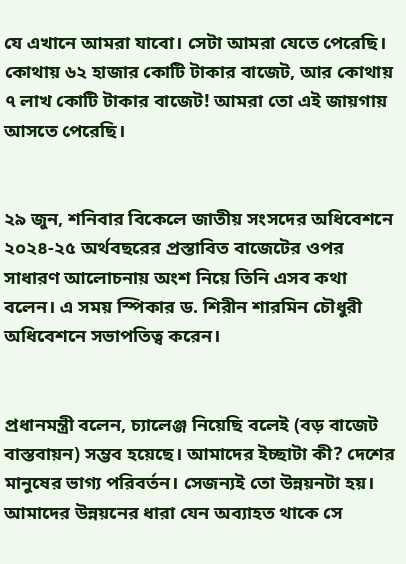যে এখানে আমরা যাবো। সেটা আমরা যেতে পেরেছি। কোথায় ৬২ হাজার কোটি টাকার বাজেট, আর কোথায় ৭ লাখ কোটি টাকার বাজেট! আমরা তো এই জায়গায় আসতে পেরেছি।


২৯ জুন, শনিবার বিকেলে জাতীয় সংসদের অধিবেশনে ২০২৪-২৫ অর্থবছরের প্রস্তাবিত বাজেটের ওপর সাধারণ আলোচনায় অংশ নিয়ে তিনি এসব কথা বলেন। এ সময় স্পিকার ড. শিরীন শারমিন চৌধুরী অধিবেশনে সভাপতিত্ব করেন।


প্রধানমন্ত্রী বলেন, চ্যালেঞ্জ নিয়েছি বলেই (বড় বাজেট বাস্তবায়ন) সম্ভব হয়েছে। আমাদের ইচ্ছাটা কী? দেশের মানুষের ভাগ্য পরিবর্তন। সেজন্যই তো উন্নয়নটা হয়। আমাদের উন্নয়নের ধারা যেন অব্যাহত থাকে সে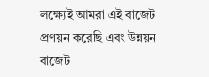লক্ষ্যেই আমরা এই বাজেট প্রণয়ন করেছি এবং উন্নয়ন বাজেট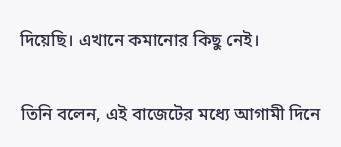দিয়েছি। এখানে কমানোর কিছু নেই।


তিনি বলেন, এই বাজেটের মধ্যে আগামী দিনে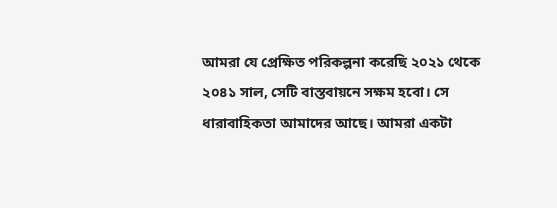আমরা যে প্রেক্ষিত পরিকল্পনা করেছি ২০২১ থেকে ২০৪১ সাল, সেটি বাস্তবায়নে সক্ষম হবো। সে ধারাবাহিকতা আমাদের আছে। আমরা একটা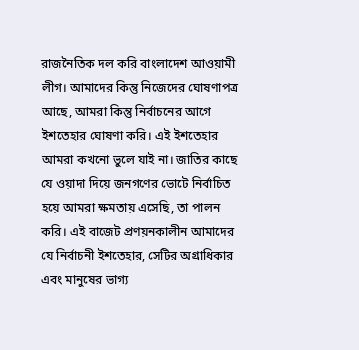রাজনৈতিক দল করি বাংলাদেশ আওয়ামী লীগ। আমাদের কিন্তু নিজেদের ঘোষণাপত্র আছে, আমরা কিন্তু নির্বাচনের আগে ইশতেহার ঘোষণা করি। এই ইশতেহার আমরা কখনো ভুলে যাই না। জাতির কাছে যে ওয়াদা দিয়ে জনগণের ভোটে নির্বাচিত হয়ে আমরা ক্ষমতায় এসেছি, তা পালন করি। এই বাজেট প্রণয়নকালীন আমাদের যে নির্বাচনী ইশতেহার, সেটির অগ্রাধিকার এবং মানুষের ভাগ্য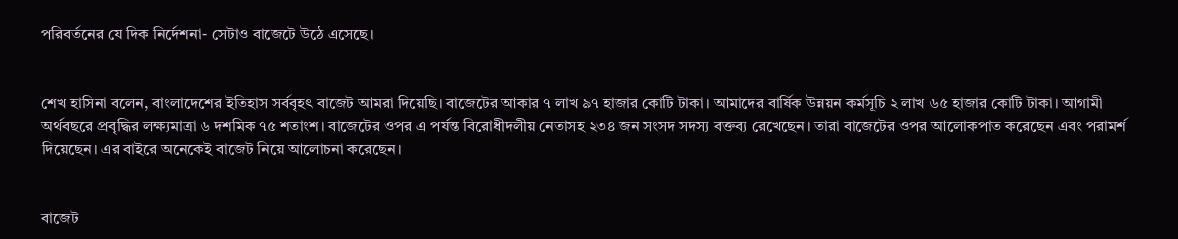পরিবর্তনের যে দিক নির্দেশনা- সেটাও বাজেটে উঠে এসেছে।


শেখ হাসিনা বলেন, বাংলাদেশের ইতিহাস সর্ববৃহৎ বাজেট আমরা দিয়েছি। বাজেটের আকার ৭ লাখ ৯৭ হাজার কোটি টাকা। আমাদের বার্ষিক উন্নয়ন কর্মসূচি ২ লাখ ৬৫ হাজার কোটি টাকা। আগামী অর্থবছরে প্রবৃদ্ধির লক্ষ্যমাত্রা ৬ দশমিক ৭৫ শতাংশ। বাজেটের ওপর এ পর্যন্ত বিরোধীদলীয় নেতাসহ ২৩৪ জন সংসদ সদস্য বক্তব্য রেখেছেন। তারা বাজেটের ওপর আলোকপাত করেছেন এবং পরামর্শ দিয়েছেন। এর বাইরে অনেকেই বাজেট নিয়ে আলোচনা করেছেন।


বাজেট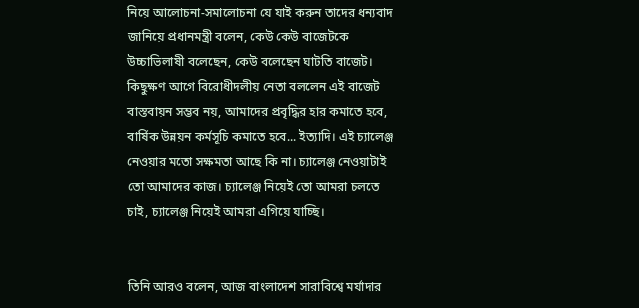নিয়ে আলোচনা-সমালোচনা যে যাই করুন তাদের ধন্যবাদ জানিয়ে প্রধানমন্ত্রী বলেন, কেউ কেউ বাজেটকে উচ্চাভিলাষী বলেছেন, কেউ বলেছেন ঘাটতি বাজেট। কিছুক্ষণ আগে বিরোধীদলীয় নেতা বললেন এই বাজেট বাস্তবায়ন সম্ভব নয়, আমাদের প্রবৃদ্ধির হার কমাতে হবে, বার্ষিক উন্নয়ন কর্মসূচি কমাতে হবে... ইত্যাদি। এই চ্যালেঞ্জ নেওয়ার মতো সক্ষমতা আছে কি না। চ্যালেঞ্জ নেওয়াটাই তো আমাদের কাজ। চ্যালেঞ্জ নিয়েই তো আমরা চলতে চাই, চ্যালেঞ্জ নিয়েই আমরা এগিয়ে যাচ্ছি।


তিনি আরও বলেন, আজ বাংলাদেশ সারাবিশ্বে মর্যাদার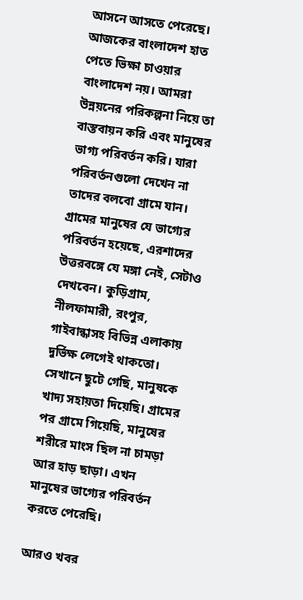আসনে আসতে পেরেছে। আজকের বাংলাদেশ হাত পেতে ভিক্ষা চাওয়ার বাংলাদেশ নয়। আমরা উন্নয়নের পরিকল্পনা নিয়ে তা বাস্তবায়ন করি এবং মানুষের ভাগ্য পরিবর্তন করি। যারা পরিবর্তনগুলো দেখেন না তাদের বলবো গ্রামে যান। গ্রামের মানুষের যে ভাগ্যের পরিবর্তন হয়েছে, এরশাদের উত্তরবঙ্গে যে মঙ্গা নেই, সেটাও দেখবেন। কুড়িগ্রাম, নীলফামারী, রংপুর, গাইবান্ধাসহ বিভিন্ন এলাকায় দুর্ভিক্ষ লেগেই থাকতো। সেখানে ছুটে গেছি, মানুষকে খাদ্য সহায়তা দিয়েছি। গ্রামের পর গ্রামে গিয়েছি, মানুষের শরীরে মাংস ছিল না চামড়া আর হাড় ছাড়া। এখন মানুষের ভাগ্যের পরিবর্তন করতে পেরেছি।

আরও খবর